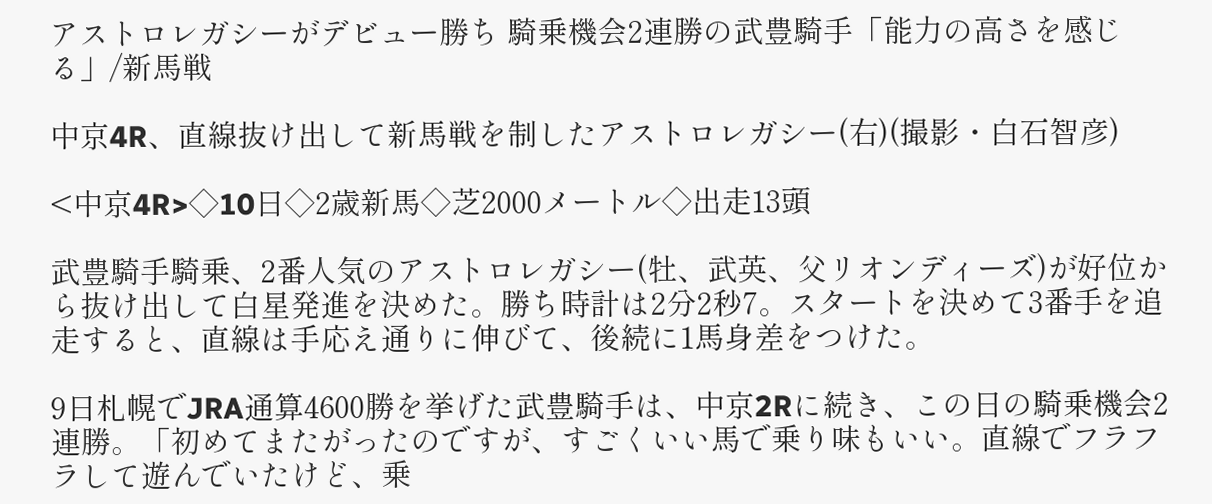アストロレガシーがデビュー勝ち 騎乗機会2連勝の武豊騎手「能力の高さを感じる」/新馬戦

中京4R、直線抜け出して新馬戦を制したアストロレガシー(右)(撮影・白石智彦)

<中京4R>◇10日◇2歳新馬◇芝2000メートル◇出走13頭

武豊騎手騎乗、2番人気のアストロレガシー(牡、武英、父リオンディーズ)が好位から抜け出して白星発進を決めた。勝ち時計は2分2秒7。スタートを決めて3番手を追走すると、直線は手応え通りに伸びて、後続に1馬身差をつけた。

9日札幌でJRA通算4600勝を挙げた武豊騎手は、中京2Rに続き、この日の騎乗機会2連勝。「初めてまたがったのですが、すごくいい馬で乗り味もいい。直線でフラフラして遊んでいたけど、乗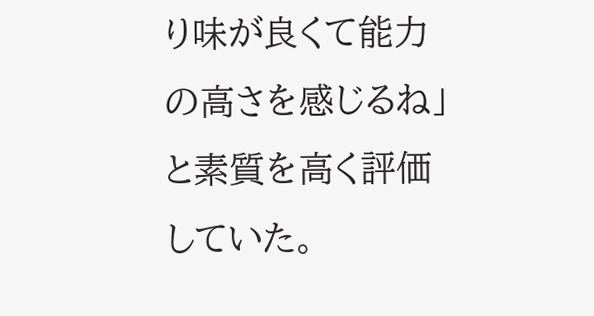り味が良くて能力の高さを感じるね」と素質を高く評価していた。